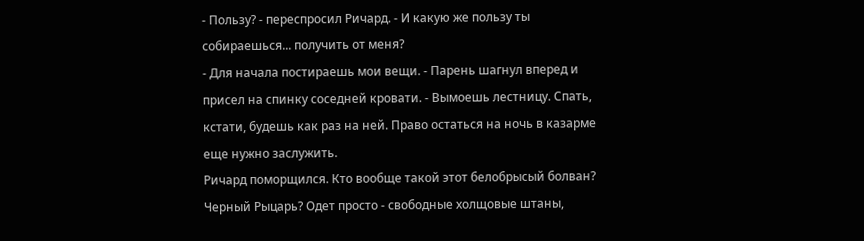- Пользу? - переспросил Ричард. - И какую же пользу ты собираешься... получить от меня?
- Для начала постираешь мои вещи. - Парень шагнул вперед и присел на спинку соседней кровати. - Вымоешь лестницу. Спать, кстати, будешь как раз на ней. Право остаться на ночь в казарме еще нужно заслужить.
Ричард поморщился. Кто вообще такой этот белобрысый болван? Черный Рыцарь? Одет просто - свободные холщовые штаны,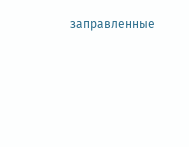заправленные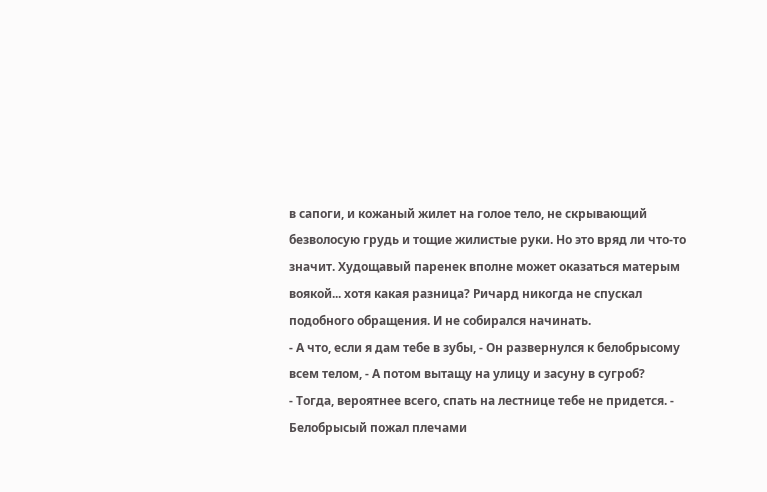в сапоги, и кожаный жилет на голое тело, не скрывающий безволосую грудь и тощие жилистые руки. Но это вряд ли что-то значит. Худощавый паренек вполне может оказаться матерым воякой... хотя какая разница? Ричард никогда не спускал подобного обращения. И не собирался начинать.
- А что, если я дам тебе в зубы, - Он развернулся к белобрысому всем телом, - А потом вытащу на улицу и засуну в сугроб?
- Тогда, вероятнее всего, спать на лестнице тебе не придется. - Белобрысый пожал плечами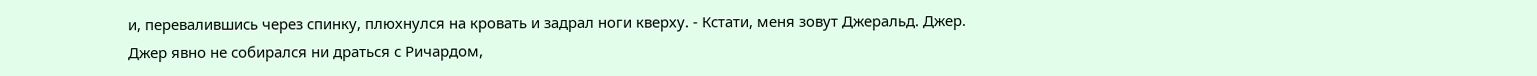и, перевалившись через спинку, плюхнулся на кровать и задрал ноги кверху. - Кстати, меня зовут Джеральд. Джер.
Джер явно не собирался ни драться с Ричардом,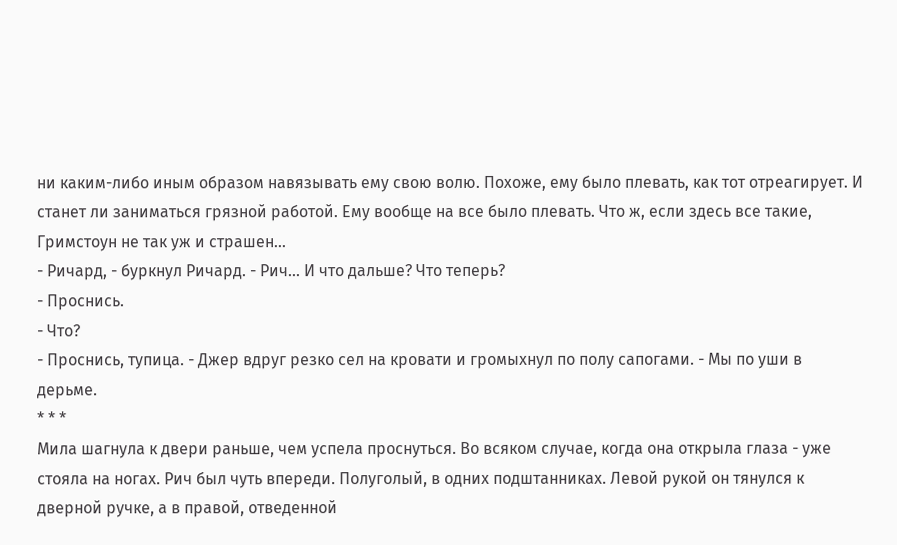ни каким-либо иным образом навязывать ему свою волю. Похоже, ему было плевать, как тот отреагирует. И станет ли заниматься грязной работой. Ему вообще на все было плевать. Что ж, если здесь все такие, Гримстоун не так уж и страшен...
- Ричард, - буркнул Ричард. - Рич... И что дальше? Что теперь?
- Проснись.
- Что?
- Проснись, тупица. - Джер вдруг резко сел на кровати и громыхнул по полу сапогами. - Мы по уши в дерьме.
* * *
Мила шагнула к двери раньше, чем успела проснуться. Во всяком случае, когда она открыла глаза - уже стояла на ногах. Рич был чуть впереди. Полуголый, в одних подштанниках. Левой рукой он тянулся к дверной ручке, а в правой, отведенной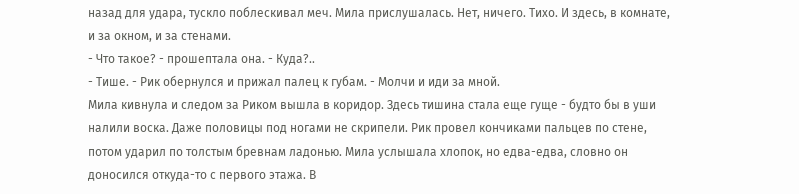назад для удара, тускло поблескивал меч. Мила прислушалась. Нет, ничего. Тихо. И здесь, в комнате, и за окном, и за стенами.
- Что такое? - прошептала она. - Куда?..
- Тише. - Рик обернулся и прижал палец к губам. - Молчи и иди за мной.
Мила кивнула и следом за Риком вышла в коридор. Здесь тишина стала еще гуще - будто бы в уши налили воска. Даже половицы под ногами не скрипели. Рик провел кончиками пальцев по стене, потом ударил по толстым бревнам ладонью. Мила услышала хлопок, но едва-едва, словно он доносился откуда-то с первого этажа. В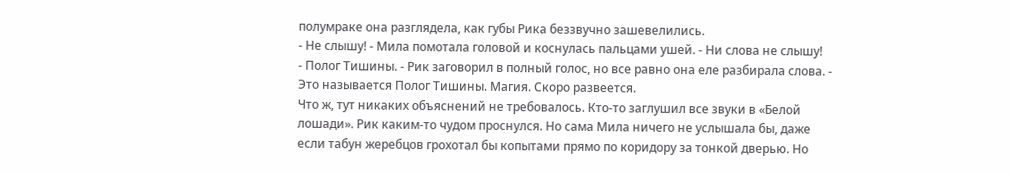полумраке она разглядела, как губы Рика беззвучно зашевелились.
- Не слышу! - Мила помотала головой и коснулась пальцами ушей. - Ни слова не слышу!
- Полог Тишины. - Рик заговорил в полный голос, но все равно она еле разбирала слова. - Это называется Полог Тишины. Магия. Скоро развеется.
Что ж, тут никаких объяснений не требовалось. Кто-то заглушил все звуки в «Белой лошади». Рик каким-то чудом проснулся. Но сама Мила ничего не услышала бы, даже если табун жеребцов грохотал бы копытами прямо по коридору за тонкой дверью. Но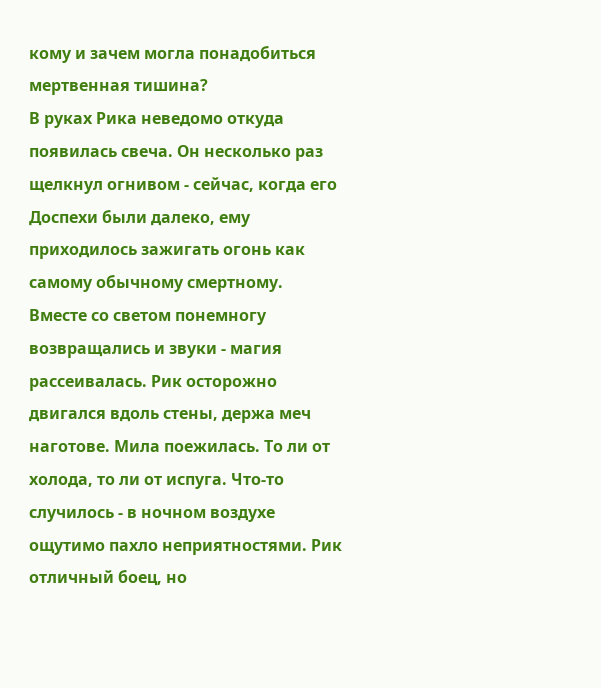кому и зачем могла понадобиться мертвенная тишина?
В руках Рика неведомо откуда появилась свеча. Он несколько раз щелкнул огнивом - сейчас, когда его Доспехи были далеко, ему приходилось зажигать огонь как самому обычному смертному. Вместе со светом понемногу возвращались и звуки - магия рассеивалась. Рик осторожно двигался вдоль стены, держа меч наготове. Мила поежилась. То ли от холода, то ли от испуга. Что-то случилось - в ночном воздухе ощутимо пахло неприятностями. Рик отличный боец, но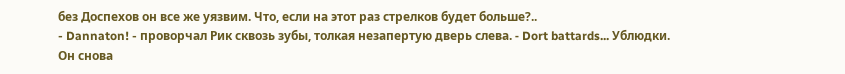без Доспехов он все же уязвим. Что, если на этот раз стрелков будет больше?..
- Dannaton! - проворчал Рик сквозь зубы, толкая незапертую дверь слева. - Dort battards... Ублюдки.
Он снова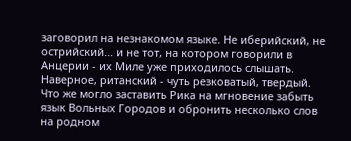заговорил на незнакомом языке. Не иберийский, не острийский... и не тот, на котором говорили в Анцерии - их Миле уже приходилось слышать. Наверное, ританский - чуть резковатый, твердый. Что же могло заставить Рика на мгновение забыть язык Вольных Городов и обронить несколько слов на родном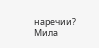наречии? Мила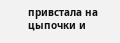привстала на цыпочки и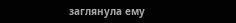заглянула ему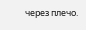через плечо.